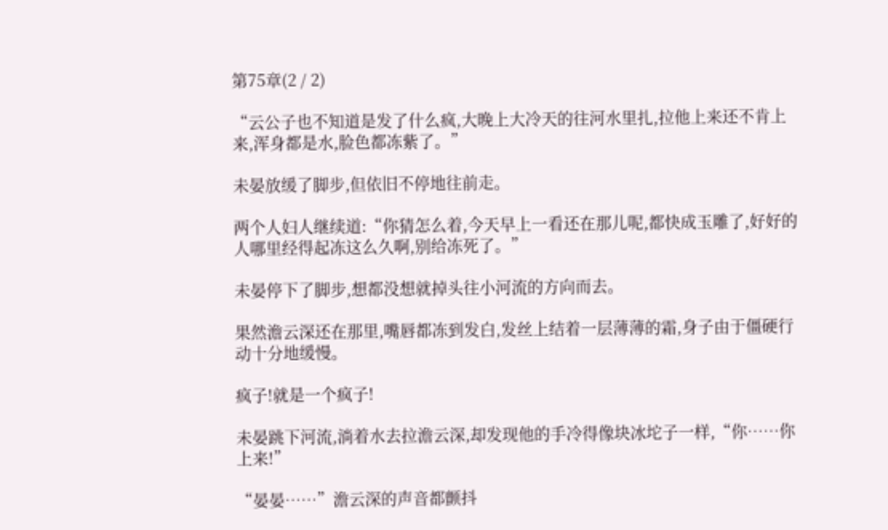第75章(2 / 2)

“云公子也不知道是发了什么疯,大晚上大冷天的往河水里扎,拉他上来还不肯上来,浑身都是水,脸色都冻紫了。”

未晏放缓了脚步,但依旧不停地往前走。

两个人妇人继续道:“你猜怎么着,今天早上一看还在那儿呢,都快成玉雕了,好好的人哪里经得起冻这么久啊,别给冻死了。”

未晏停下了脚步,想都没想就掉头往小河流的方向而去。

果然澹云深还在那里,嘴唇都冻到发白,发丝上结着一层薄薄的霜,身子由于僵硬行动十分地缓慢。

疯子!就是一个疯子!

未晏跳下河流,淌着水去拉澹云深,却发现他的手冷得像块冰坨子一样,“你……你上来!”

“晏晏……”澹云深的声音都颤抖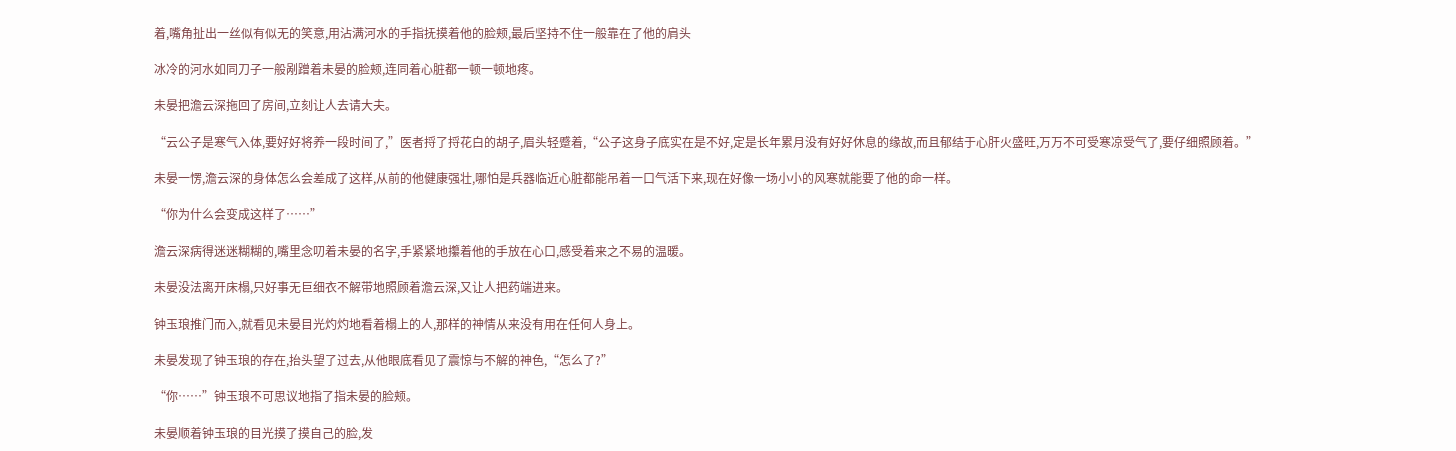着,嘴角扯出一丝似有似无的笑意,用沾满河水的手指抚摸着他的脸颊,最后坚持不住一般靠在了他的肩头

冰冷的河水如同刀子一般剐蹭着未晏的脸颊,连同着心脏都一顿一顿地疼。

未晏把澹云深拖回了房间,立刻让人去请大夫。

“云公子是寒气入体,要好好将养一段时间了,”医者捋了捋花白的胡子,眉头轻蹙着,“公子这身子底实在是不好,定是长年累月没有好好休息的缘故,而且郁结于心肝火盛旺,万万不可受寒凉受气了,要仔细照顾着。”

未晏一愣,澹云深的身体怎么会差成了这样,从前的他健康强壮,哪怕是兵器临近心脏都能吊着一口气活下来,现在好像一场小小的风寒就能要了他的命一样。

“你为什么会变成这样了……”

澹云深病得迷迷糊糊的,嘴里念叨着未晏的名字,手紧紧地攥着他的手放在心口,感受着来之不易的温暖。

未晏没法离开床榻,只好事无巨细衣不解带地照顾着澹云深,又让人把药端进来。

钟玉琅推门而入,就看见未晏目光灼灼地看着榻上的人,那样的神情从来没有用在任何人身上。

未晏发现了钟玉琅的存在,抬头望了过去,从他眼底看见了震惊与不解的神色,“怎么了?”

“你……”钟玉琅不可思议地指了指未晏的脸颊。

未晏顺着钟玉琅的目光摸了摸自己的脸,发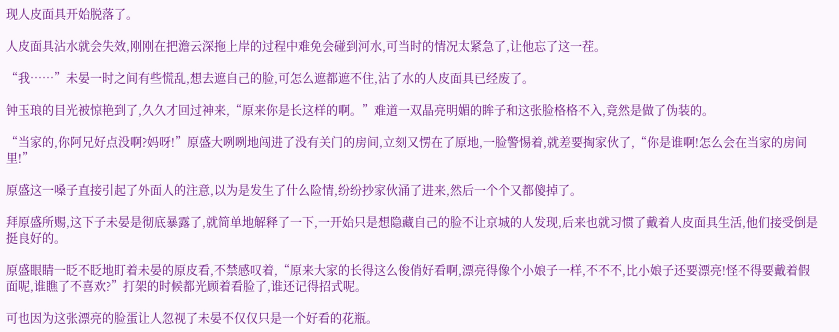现人皮面具开始脱落了。

人皮面具沾水就会失效,刚刚在把澹云深拖上岸的过程中难免会碰到河水,可当时的情况太紧急了,让他忘了这一茬。

“我……”未晏一时之间有些慌乱,想去遮自己的脸,可怎么遮都遮不住,沾了水的人皮面具已经废了。

钟玉琅的目光被惊艳到了,久久才回过神来,“原来你是长这样的啊。”难道一双晶亮明媚的眸子和这张脸格格不入,竟然是做了伪装的。

“当家的,你阿兄好点没啊?妈呀!”原盛大咧咧地闯进了没有关门的房间,立刻又愣在了原地,一脸警惕着,就差要掏家伙了,“你是谁啊!怎么会在当家的房间里!”

原盛这一嗓子直接引起了外面人的注意,以为是发生了什么险情,纷纷抄家伙涌了进来,然后一个个又都傻掉了。

拜原盛所赐,这下子未晏是彻底暴露了,就简单地解释了一下,一开始只是想隐藏自己的脸不让京城的人发现,后来也就习惯了戴着人皮面具生活,他们接受倒是挺良好的。

原盛眼睛一眨不眨地盯着未晏的原皮看,不禁感叹着,“原来大家的长得这么俊俏好看啊,漂亮得像个小娘子一样,不不不,比小娘子还要漂亮!怪不得要戴着假面呢,谁瞧了不喜欢?”打架的时候都光顾着看脸了,谁还记得招式呢。

可也因为这张漂亮的脸蛋让人忽视了未晏不仅仅只是一个好看的花瓶。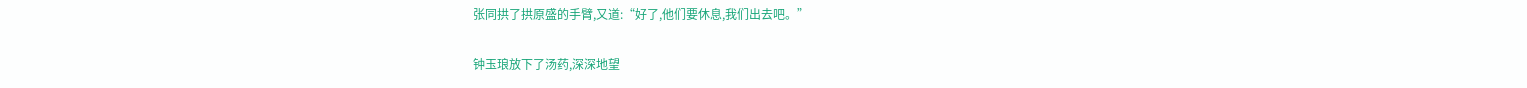张同拱了拱原盛的手臂,又道:“好了,他们要休息,我们出去吧。”

钟玉琅放下了汤药,深深地望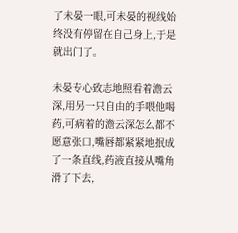了未晏一眼,可未晏的视线始终没有停留在自己身上,于是就出门了。

未晏专心致志地照看着澹云深,用另一只自由的手喂他喝药,可病着的澹云深怎么都不愿意张口,嘴唇都紧紧地抿成了一条直线,药液直接从嘴角滑了下去,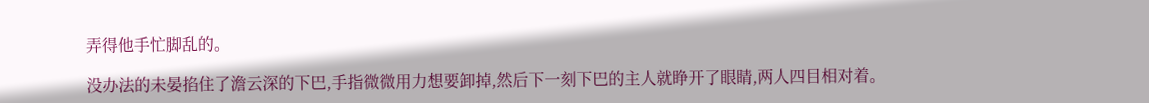弄得他手忙脚乱的。

没办法的未晏掐住了澹云深的下巴,手指微微用力想要卸掉,然后下一刻下巴的主人就睁开了眼睛,两人四目相对着。